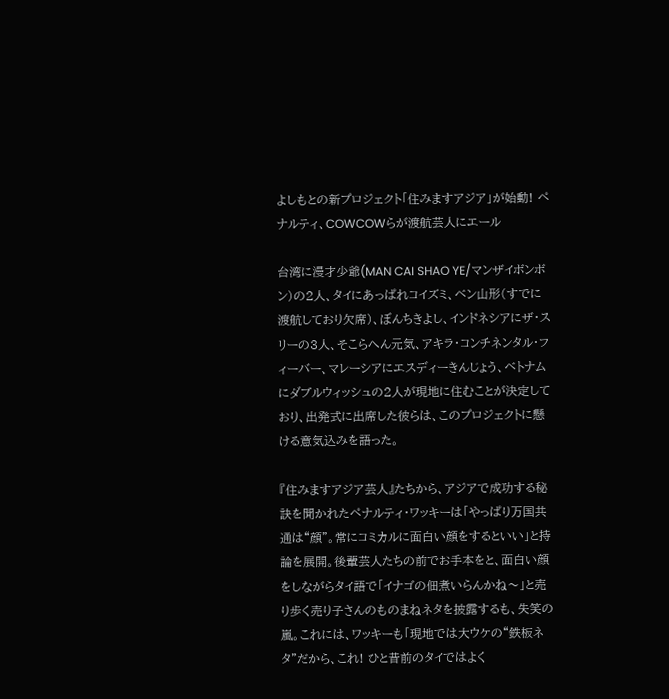よしもとの新プロジェクト「住みますアジア」が始動! ペナルティ、COWCOWらが渡航芸人にエール

台湾に漫才少爺(MAN CAI SHAO YE/マンザイボンボン)の2人、タイにあっぱれコイズミ、ベン山形(すでに渡航しており欠席)、ぼんちきよし、インドネシアにザ・スリーの3人、そこらへん元気、アキラ・コンチネンタル・フィーバー、マレーシアにエスディーきんじょう、ベトナムにダブルウィッシュの2人が現地に住むことが決定しており、出発式に出席した彼らは、このプロジェクトに懸ける意気込みを語った。

『住みますアジア芸人』たちから、アジアで成功する秘訣を聞かれたペナルティ・ワッキーは「やっぱり万国共通は“顔”。常にコミカルに面白い顔をするといい」と持論を展開。後輩芸人たちの前でお手本をと、面白い顔をしながらタイ語で「イナゴの佃煮いらんかね〜」と売り歩く売り子さんのものまねネタを披露するも、失笑の嵐。これには、ワッキーも「現地では大ウケの“鉄板ネタ”だから、これ! ひと昔前のタイではよく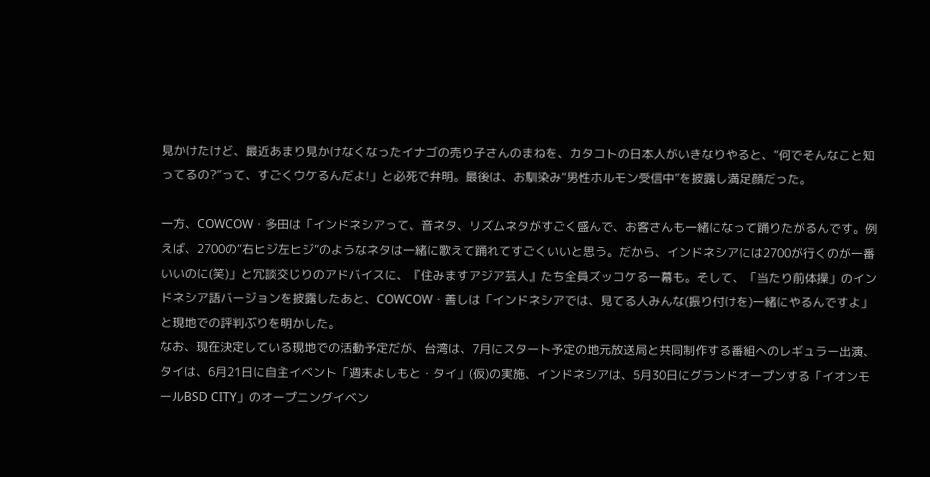見かけたけど、最近あまり見かけなくなったイナゴの売り子さんのまねを、カタコトの日本人がいきなりやると、“何でそんなこと知ってるの?”って、すごくウケるんだよ!」と必死で弁明。最後は、お馴染み“男性ホルモン受信中”を披露し満足顔だった。

一方、COWCOW・多田は「インドネシアって、音ネタ、リズムネタがすごく盛んで、お客さんも一緒になって踊りたがるんです。例えば、2700の“右ヒジ左ヒジ”のようなネタは一緒に歌えて踊れてすごくいいと思う。だから、インドネシアには2700が行くのが一番いいのに(笑)」と冗談交じりのアドバイスに、『住みますアジア芸人』たち全員ズッコケる一幕も。そして、「当たり前体操」のインドネシア語バージョンを披露したあと、COWCOW・善しは「インドネシアでは、見てる人みんな(振り付けを)一緒にやるんですよ」と現地での評判ぶりを明かした。
なお、現在決定している現地での活動予定だが、台湾は、7月にスタート予定の地元放送局と共同制作する番組へのレギュラー出演、タイは、6月21日に自主イベント「週末よしもと・タイ」(仮)の実施、インドネシアは、5月30日にグランドオープンする「イオンモールBSD CITY」のオープニングイベン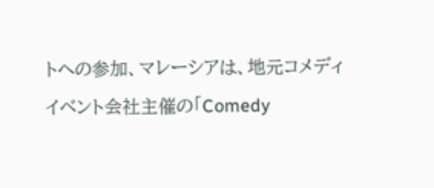トへの参加、マレーシアは、地元コメディイベント会社主催の「Comedy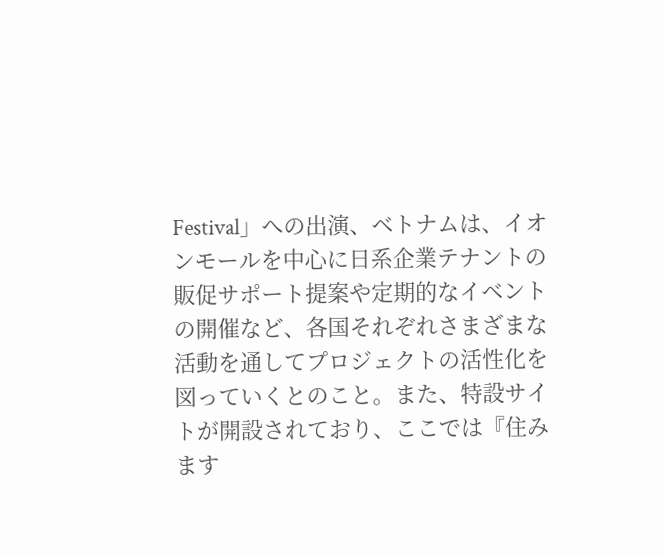Festival」への出演、ベトナムは、イオンモールを中心に日系企業テナントの販促サポート提案や定期的なイベントの開催など、各国それぞれさまざまな活動を通してプロジェクトの活性化を図っていくとのこと。また、特設サイトが開設されており、ここでは『住みます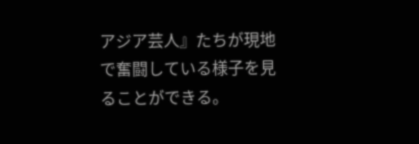アジア芸人』たちが現地で奮闘している様子を見ることができる。